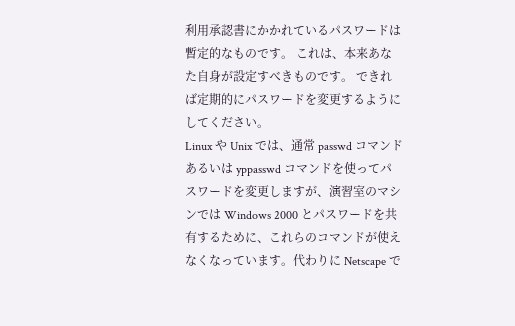利用承認書にかかれているパスワードは暫定的なものです。 これは、本来あなた自身が設定すべきものです。 できれば定期的にパスワードを変更するようにしてください。
Linux や Unix では、通常 passwd コマンドあるいは yppasswd コマンドを使ってパスワードを変更しますが、演習室のマシンでは Windows 2000 とパスワードを共有するために、これらのコマンドが使えなくなっています。代わりに Netscape で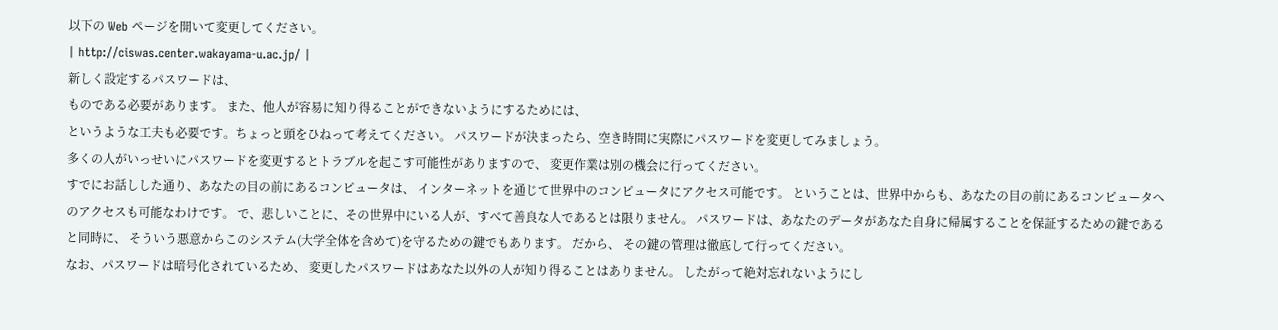以下の Web ページを開いて変更してください。
| http://ciswas.center.wakayama-u.ac.jp/ |
新しく設定するパスワードは、
ものである必要があります。 また、他人が容易に知り得ることができないようにするためには、
というような工夫も必要です。ちょっと頭をひねって考えてください。 パスワードが決まったら、空き時間に実際にパスワードを変更してみましょう。
多くの人がいっせいにパスワードを変更するとトラブルを起こす可能性がありますので、 変更作業は別の機会に行ってください。
すでにお話しした通り、あなたの目の前にあるコンピュータは、 インターネットを通じて世界中のコンピュータにアクセス可能です。 ということは、世界中からも、あなたの目の前にあるコンピュータへのアクセスも可能なわけです。 で、悲しいことに、その世界中にいる人が、すべて善良な人であるとは限りません。 パスワードは、あなたのデータがあなた自身に帰属することを保証するための鍵であると同時に、 そういう悪意からこのシステム(大学全体を含めて)を守るための鍵でもあります。 だから、 その鍵の管理は徹底して行ってください。
なお、パスワードは暗号化されているため、 変更したパスワードはあなた以外の人が知り得ることはありません。 したがって絶対忘れないようにし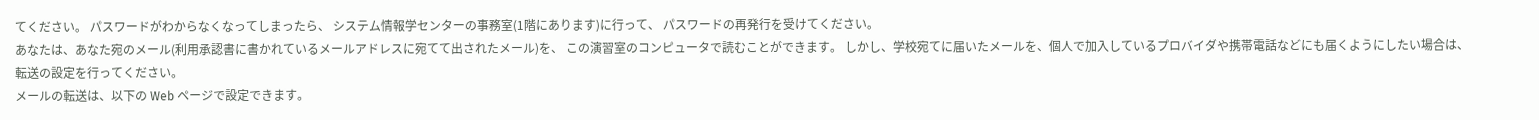てください。 パスワードがわからなくなってしまったら、 システム情報学センターの事務室(1階にあります)に行って、 パスワードの再発行を受けてください。
あなたは、あなた宛のメール(利用承認書に書かれているメールアドレスに宛てて出されたメール)を、 この演習室のコンピュータで読むことができます。 しかし、学校宛てに届いたメールを、個人で加入しているプロバイダや携帯電話などにも届くようにしたい場合は、 転送の設定を行ってください。
メールの転送は、以下の Web ページで設定できます。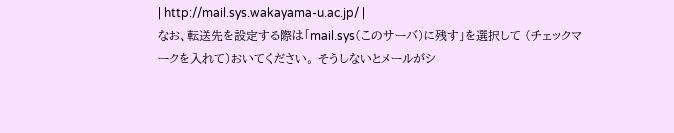| http://mail.sys.wakayama-u.ac.jp/ |
なお、転送先を設定する際は「mail.sys(このサーバ)に残す」を選択して (チェックマークを入れて)おいてください。 そうしないとメールがシ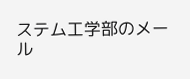ステム工学部のメール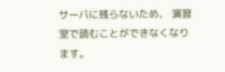サーバに残らないため、 演習室で読むことができなくなります。